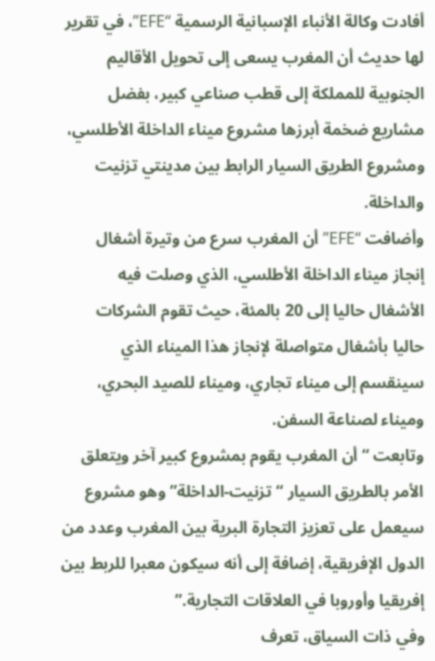أفادت وكالة الأنباء الإسبانية الرسمية “EFE”، في تقرير لها حديث أن المغرب يسعى إلى تحويل الأقاليم الجنوبية للمملكة إلى قطب صناعي كبير، بفضل مشاريع ضخمة أبرزها مشروع ميناء الداخلة الأطلسي، ومشروع الطريق السيار الرابط بين مدينتي تزنيت والداخلة.
وأضافت “EFE” أن المغرب سرع من وتيرة أشغال إنجاز ميناء الداخلة الأطلسي، الذي وصلت فيه الأشغال حاليا إلى 20 بالمئة، حيث تقوم الشركات حاليا بأشغال متواصلة لإنجاز هذا الميناء الذي سينقسم إلى ميناء تجاري، وميناء للصيد البحري، وميناء لصناعة السفن.
وتابعت “أن المغرب يقوم بمشروع كبير آخر ويتعلق الأمر بالطريق السيار “تزنيت-الداخلة” وهو مشروع سيعمل على تعزيز التجارة البرية بين المغرب وعدد من الدول الإفريقية، إضافة إلى أنه سيكون معبرا للربط بين إفريقيا وأوروبا في العلاقات التجارية.”
وفي ذات السياق، تعرف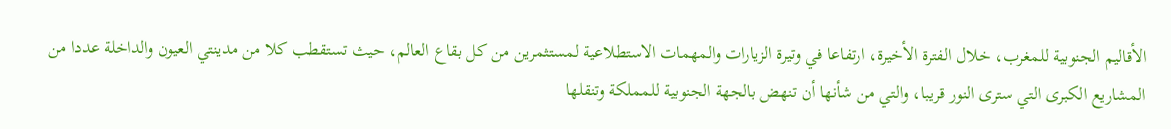الأقاليم الجنوبية للمغرب، خلال الفترة الأخيرة، ارتفاعا في وتيرة الزيارات والمهمات الاستطلاعية لمستثمرين من كل بقاع العالم، حيث تستقطب كلا من مدينتي العيون والداخلة عددا من المشاريع الكبرى التي سترى النور قريبا، والتي من شأنها أن تنهض بالجهة الجنوبية للمملكة وتنقلها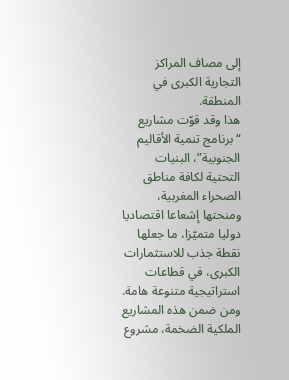إلى مصاف المراكز التجارية الكبرى في المنطقة.
هذا وقد قوّت مشاريع “برنامج تنمية الأقاليم الجنوبية”، البنيات التحتية لكافة مناطق الصحراء المغربية، ومنحتها إشعاعا اقتصاديا دوليا متميّزا، ما جعلها نقطة جذب للاستثمارات الكبرى، في قطاعات استراتيجية متنوعة هامة.
ومن ضمن هذه المشاريع الملكية الضخمة، مشروع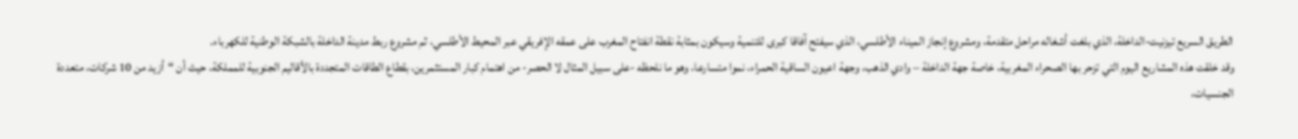الطريق السريع تيزنيت-الداخلة، الذي بلغت أشغاله مراحل متقدمة، ومشروع إنجاز الميناء الأطلسي، الذي سيفتح آفاقا كبرى للتنمية وسيكون بمثابة نقطة انفتاح المغرب على عمقه الإفريقي عبر المحيط الأطلسي، ثم مشروع ربط مدينة الداخلة بالشبكة الوطنية للكهرباء.
وقد خلقت هذه المشاريع اليوم التي تزحر بها الصحراء المغربية، خاصة جهة الداخلة – وادي الذهب، وجهة اعيون الساقية الحمراء، نموا متسارعا، وهو ما نلحظه -على سبيل المثال لا الحصر- من اهتمام كبار المستثمرين، بقطاع الطاقات المتجددة بالأقاليم الجنوبية للمملكة، حيث أن “أزيد من 10 شركات، متعددة الجنسيات،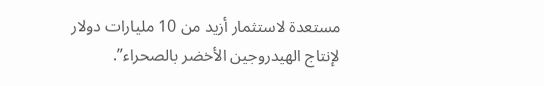مستعدة لاستثمار أزيد من 10 مليارات دولار لإنتاج الهيدروجين الأخضر بالصحراء”.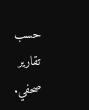حسب تقارير صحفي.